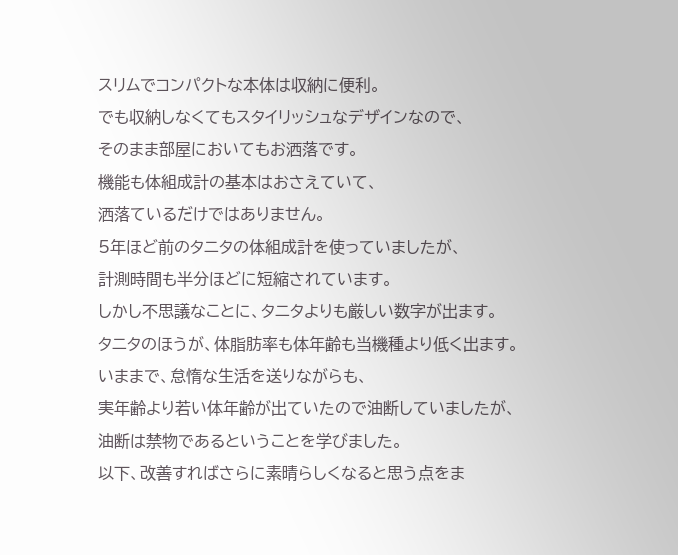スリムでコンパクトな本体は収納に便利。
でも収納しなくてもスタイリッシュなデザインなので、
そのまま部屋においてもお洒落です。
機能も体組成計の基本はおさえていて、
洒落ているだけではありません。
5年ほど前のタニタの体組成計を使っていましたが、
計測時間も半分ほどに短縮されています。
しかし不思議なことに、タニタよりも厳しい数字が出ます。
タニタのほうが、体脂肪率も体年齢も当機種より低く出ます。
いままで、怠惰な生活を送りながらも、
実年齢より若い体年齢が出ていたので油断していましたが、
油断は禁物であるということを学びました。
以下、改善すればさらに素晴らしくなると思う点をま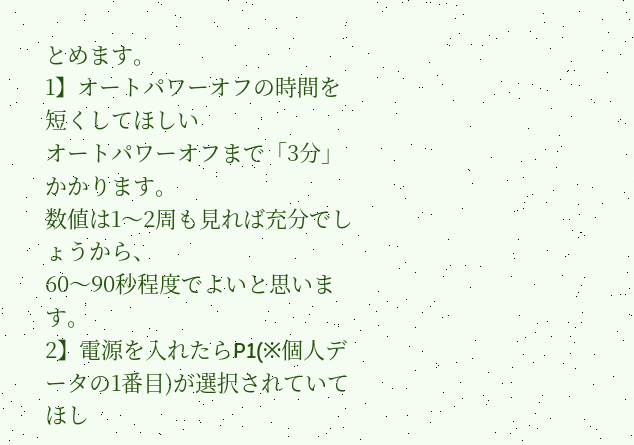とめます。
1】オートパワーオフの時間を短くしてほしい
オートパワーオフまで「3分」かかります。
数値は1〜2周も見れば充分でしょうから、
60〜90秒程度でよいと思います。
2】電源を入れたらP1(※個人データの1番目)が選択されていてほし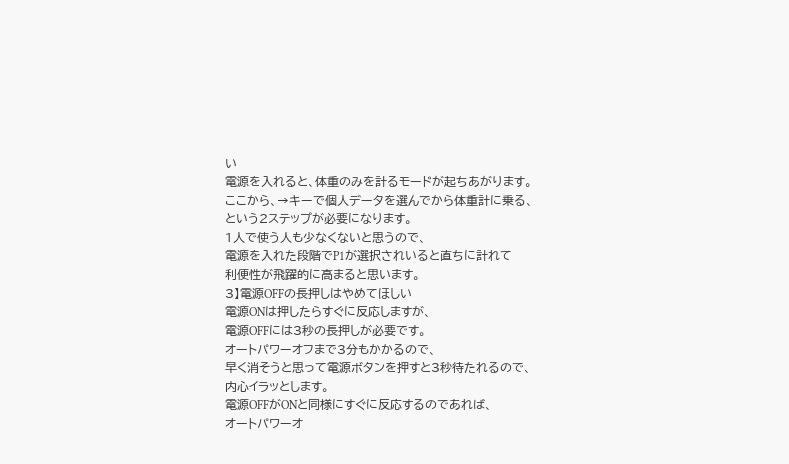い
電源を入れると、体重のみを計るモードが起ちあがります。
ここから、→キーで個人データを選んでから体重計に乗る、
という2ステップが必要になります。
1人で使う人も少なくないと思うので、
電源を入れた段階でP1が選択されいると直ちに計れて
利便性が飛躍的に高まると思います。
3】電源OFFの長押しはやめてほしい
電源ONは押したらすぐに反応しますが、
電源OFFには3秒の長押しが必要です。
オートパワーオフまで3分もかかるので、
早く消そうと思って電源ボタンを押すと3秒待たれるので、
内心イラッとします。
電源OFFがONと同様にすぐに反応するのであれば、
オートパワーオ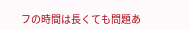フの時間は長くても問題あ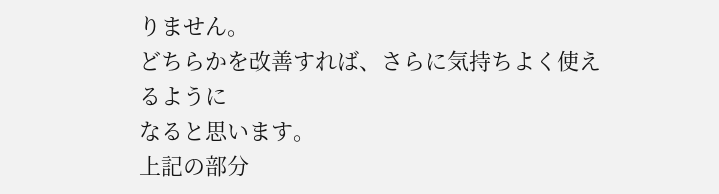りません。
どちらかを改善すれば、さらに気持ちよく使えるように
なると思います。
上記の部分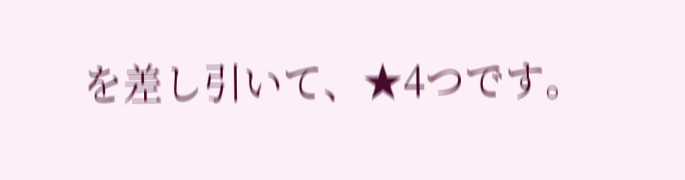を差し引いて、★4つです。